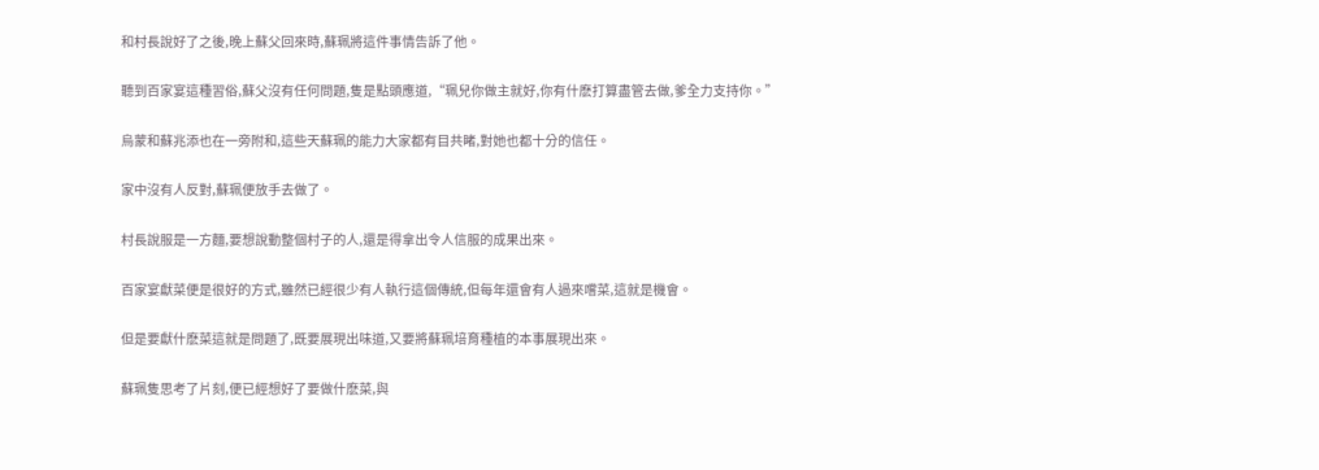和村長說好了之後,晚上蘇父回來時,蘇珮將這件事情告訴了他。

聽到百家宴這種習俗,蘇父沒有任何問題,隻是點頭應道,“珮兒你做主就好,你有什麽打算盡管去做,爹全力支持你。”

烏蒙和蘇兆添也在一旁附和,這些天蘇珮的能力大家都有目共睹,對她也都十分的信任。

家中沒有人反對,蘇珮便放手去做了。

村長說服是一方麵,要想說動整個村子的人,還是得拿出令人信服的成果出來。

百家宴獻菜便是很好的方式,雖然已經很少有人執行這個傳統,但每年還會有人過來嚐菜,這就是機會。

但是要獻什麽菜這就是問題了,既要展現出味道,又要將蘇珮培育種植的本事展現出來。

蘇珮隻思考了片刻,便已經想好了要做什麽菜,與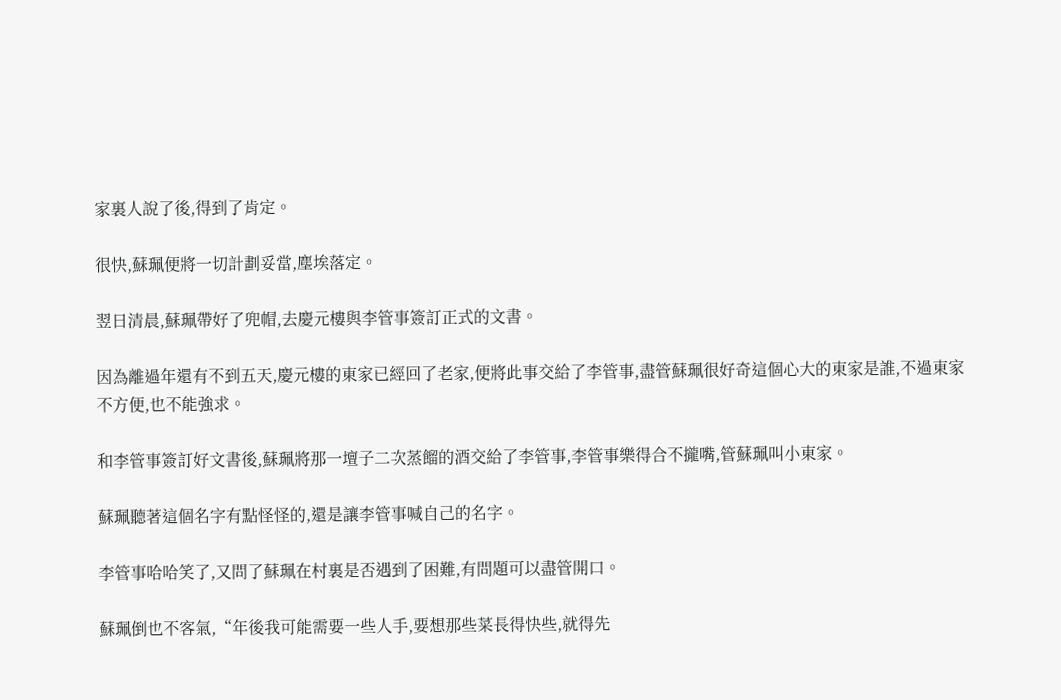家裏人說了後,得到了肯定。

很快,蘇珮便將一切計劃妥當,塵埃落定。

翌日清晨,蘇珮帶好了兜帽,去慶元樓與李管事簽訂正式的文書。

因為離過年還有不到五天,慶元樓的東家已經回了老家,便將此事交給了李管事,盡管蘇珮很好奇這個心大的東家是誰,不過東家不方便,也不能強求。

和李管事簽訂好文書後,蘇珮將那一壇子二次蒸餾的酒交給了李管事,李管事樂得合不攏嘴,管蘇珮叫小東家。

蘇珮聽著這個名字有點怪怪的,還是讓李管事喊自己的名字。

李管事哈哈笑了,又問了蘇珮在村裏是否遇到了困難,有問題可以盡管開口。

蘇珮倒也不客氣,“年後我可能需要一些人手,要想那些菜長得快些,就得先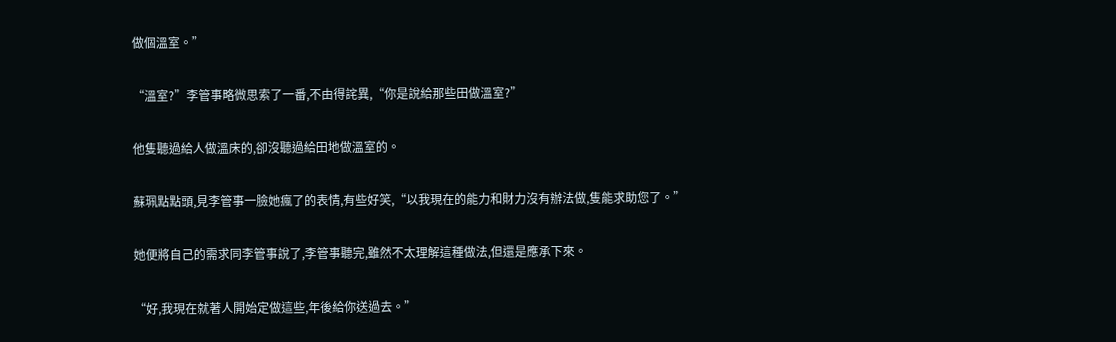做個溫室。”

“溫室?”李管事略微思索了一番,不由得詫異,“你是說給那些田做溫室?”

他隻聽過給人做溫床的,卻沒聽過給田地做溫室的。

蘇珮點點頭,見李管事一臉她瘋了的表情,有些好笑,“以我現在的能力和財力沒有辦法做,隻能求助您了。”

她便將自己的需求同李管事說了,李管事聽完,雖然不太理解這種做法,但還是應承下來。

“好,我現在就著人開始定做這些,年後給你送過去。”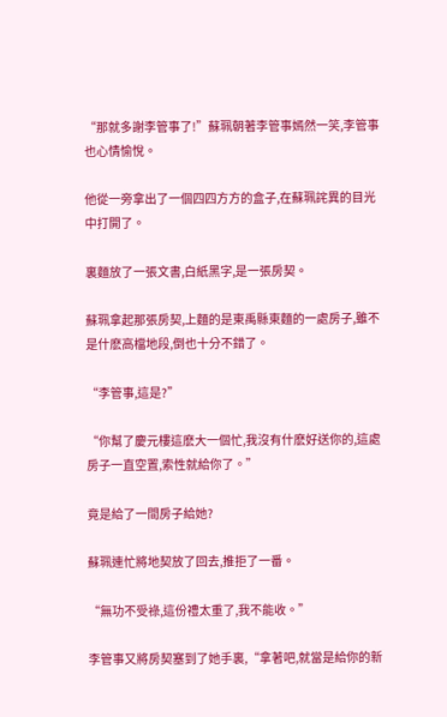“那就多謝李管事了!”蘇珮朝著李管事嫣然一笑,李管事也心情愉悅。

他從一旁拿出了一個四四方方的盒子,在蘇珮詫異的目光中打開了。

裏麵放了一張文書,白紙黑字,是一張房契。

蘇珮拿起那張房契,上麵的是東禹縣東麵的一處房子,雖不是什麽高檔地段,倒也十分不錯了。

“李管事,這是?”

“你幫了慶元樓這麽大一個忙,我沒有什麽好送你的,這處房子一直空置,索性就給你了。”

竟是給了一間房子給她?

蘇珮連忙將地契放了回去,推拒了一番。

“無功不受祿,這份禮太重了,我不能收。”

李管事又將房契塞到了她手裏,“拿著吧,就當是給你的新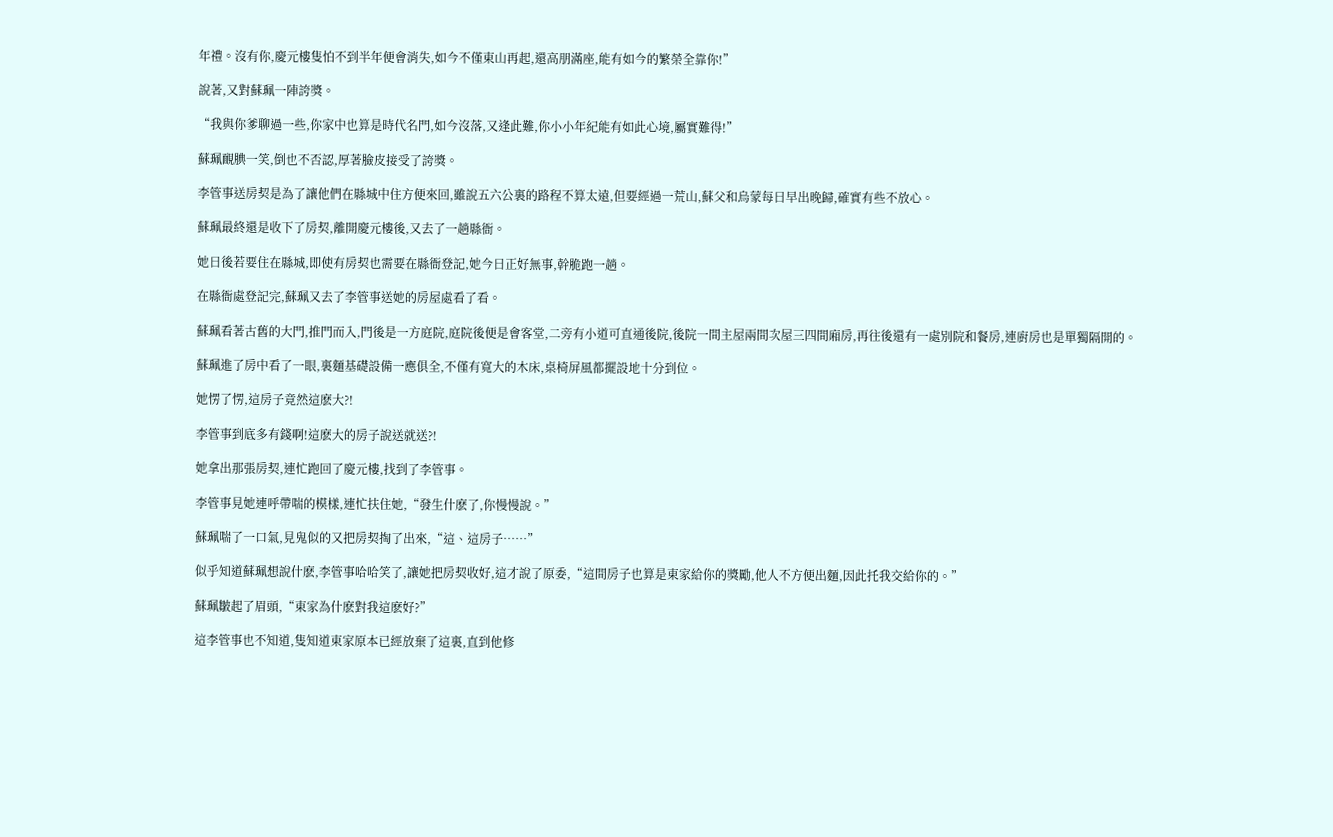年禮。沒有你,慶元樓隻怕不到半年便會消失,如今不僅東山再起,還高朋滿座,能有如今的繁榮全靠你!”

說著,又對蘇珮一陣誇獎。

“我與你爹聊過一些,你家中也算是時代名門,如今沒落,又逢此難,你小小年紀能有如此心境,屬實難得!”

蘇珮靦腆一笑,倒也不否認,厚著臉皮接受了誇獎。

李管事送房契是為了讓他們在縣城中住方便來回,雖說五六公裏的路程不算太遠,但要經過一荒山,蘇父和烏蒙每日早出晚歸,確實有些不放心。

蘇珮最終還是收下了房契,離開慶元樓後,又去了一趟縣衙。

她日後若要住在縣城,即使有房契也需要在縣衙登記,她今日正好無事,幹脆跑一趟。

在縣衙處登記完,蘇珮又去了李管事送她的房屋處看了看。

蘇珮看著古舊的大門,推門而入,門後是一方庭院,庭院後便是會客堂,二旁有小道可直通後院,後院一間主屋兩間次屋三四間廂房,再往後還有一處別院和餐房,連廚房也是單獨隔開的。

蘇珮進了房中看了一眼,裏麵基礎設備一應俱全,不僅有寬大的木床,桌椅屏風都擺設地十分到位。

她愣了愣,這房子竟然這麽大?!

李管事到底多有錢啊!這麽大的房子說送就送?!

她拿出那張房契,連忙跑回了慶元樓,找到了李管事。

李管事見她連呼帶喘的模樣,連忙扶住她,“發生什麽了,你慢慢說。”

蘇珮喘了一口氣,見鬼似的又把房契掏了出來,“這、這房子……”

似乎知道蘇珮想說什麽,李管事哈哈笑了,讓她把房契收好,這才說了原委,“這間房子也算是東家給你的獎勵,他人不方便出麵,因此托我交給你的。”

蘇珮皺起了眉頭,“東家為什麽對我這麽好?”

這李管事也不知道,隻知道東家原本已經放棄了這裏,直到他修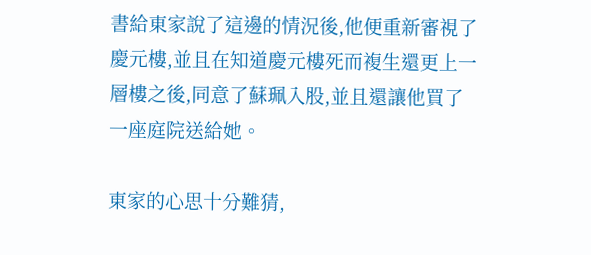書給東家說了這邊的情況後,他便重新審視了慶元樓,並且在知道慶元樓死而複生還更上一層樓之後,同意了蘇珮入股,並且還讓他買了一座庭院送給她。

東家的心思十分難猜,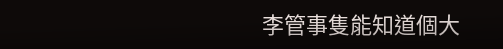李管事隻能知道個大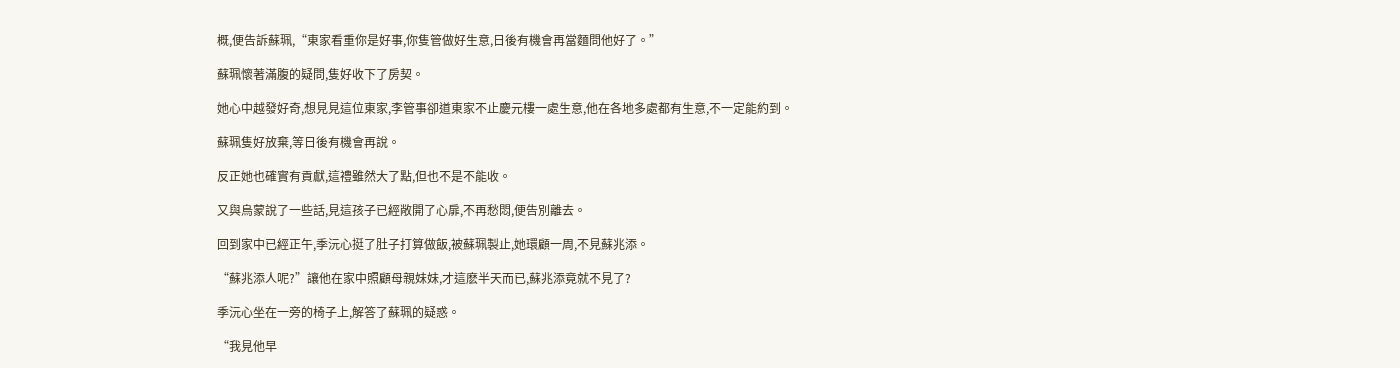概,便告訴蘇珮,“東家看重你是好事,你隻管做好生意,日後有機會再當麵問他好了。”

蘇珮懷著滿腹的疑問,隻好收下了房契。

她心中越發好奇,想見見這位東家,李管事卻道東家不止慶元樓一處生意,他在各地多處都有生意,不一定能約到。

蘇珮隻好放棄,等日後有機會再說。

反正她也確實有貢獻,這禮雖然大了點,但也不是不能收。

又與烏蒙說了一些話,見這孩子已經敞開了心扉,不再愁悶,便告別離去。

回到家中已經正午,季沅心挺了肚子打算做飯,被蘇珮製止,她環顧一周,不見蘇兆添。

“蘇兆添人呢?”讓他在家中照顧母親妹妹,才這麽半天而已,蘇兆添竟就不見了?

季沅心坐在一旁的椅子上,解答了蘇珮的疑惑。

“我見他早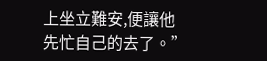上坐立難安,便讓他先忙自己的去了。”